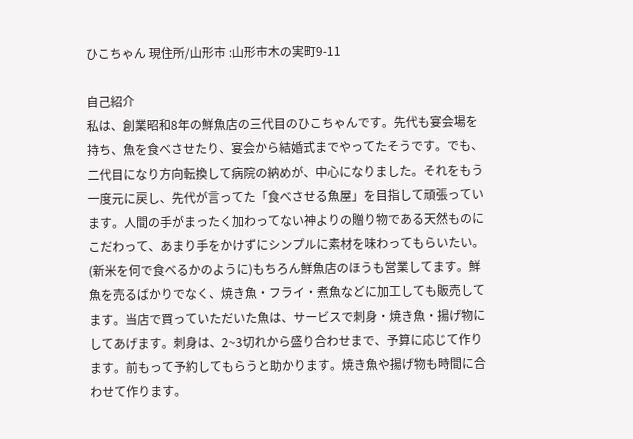ひこちゃん 現住所/山形市 :山形市木の実町9-11

自己紹介
私は、創業昭和8年の鮮魚店の三代目のひこちゃんです。先代も宴会場を持ち、魚を食べさせたり、宴会から結婚式までやってたそうです。でも、二代目になり方向転換して病院の納めが、中心になりました。それをもう一度元に戻し、先代が言ってた「食べさせる魚屋」を目指して頑張っています。人間の手がまったく加わってない神よりの贈り物である天然ものにこだわって、あまり手をかけずにシンプルに素材を味わってもらいたい。(新米を何で食べるかのように)もちろん鮮魚店のほうも営業してます。鮮魚を売るばかりでなく、焼き魚・フライ・煮魚などに加工しても販売してます。当店で買っていただいた魚は、サービスで刺身・焼き魚・揚げ物にしてあげます。刺身は、2~3切れから盛り合わせまで、予算に応じて作ります。前もって予約してもらうと助かります。焼き魚や揚げ物も時間に合わせて作ります。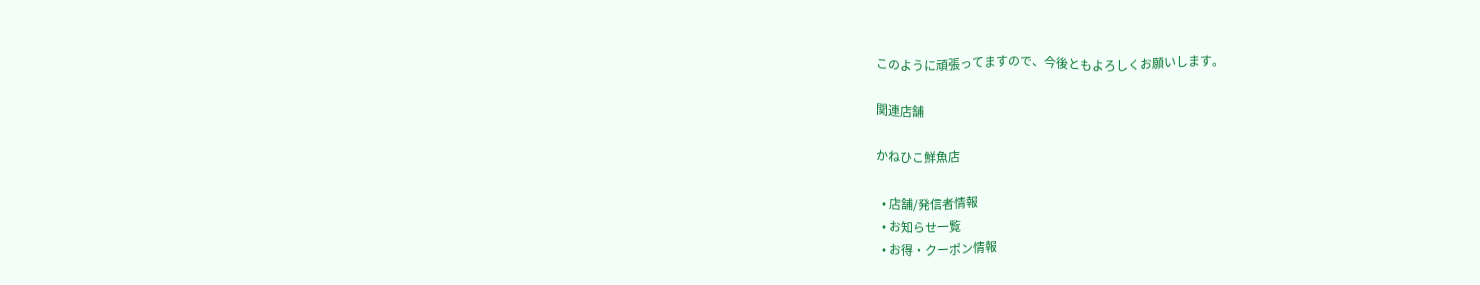このように頑張ってますので、今後ともよろしくお願いします。

関連店舗

かねひこ鮮魚店

  • 店舗/発信者情報
  • お知らせ一覧
  • お得・クーポン情報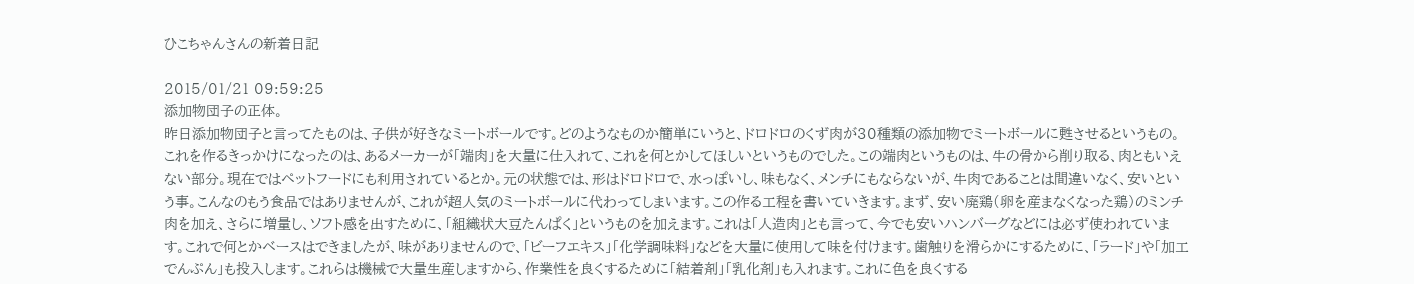ひこちゃんさんの新着日記

2015/01/21 09:59:25
添加物団子の正体。
昨日添加物団子と言ってたものは、子供が好きなミートボールです。どのようなものか簡単にいうと、ドロドロのくず肉が30種類の添加物でミートボールに甦させるというもの。これを作るきっかけになったのは、あるメーカーが「端肉」を大量に仕入れて、これを何とかしてほしいというものでした。この端肉というものは、牛の骨から削り取る、肉ともいえない部分。現在ではペットフードにも利用されているとか。元の状態では、形はドロドロで、水っぽいし、味もなく、メンチにもならないが、牛肉であることは間違いなく、安いという事。こんなのもう食品ではありませんが、これが超人気のミートボールに代わってしまいます。この作る工程を書いていきます。まず、安い廃鶏(卵を産まなくなった鶏)のミンチ肉を加え、さらに増量し、ソフト感を出すために、「組織状大豆たんぱく」というものを加えます。これは「人造肉」とも言って、今でも安いハンバーグなどには必ず使われています。これで何とかベースはできましたが、味がありませんので、「ビーフエキス」「化学調味料」などを大量に使用して味を付けます。歯触りを滑らかにするために、「ラード」や「加工でんぷん」も投入します。これらは機械で大量生産しますから、作業性を良くするために「結着剤」「乳化剤」も入れます。これに色を良くする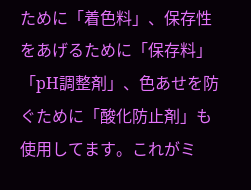ために「着色料」、保存性をあげるために「保存料」「pH調整剤」、色あせを防ぐために「酸化防止剤」も使用してます。これがミ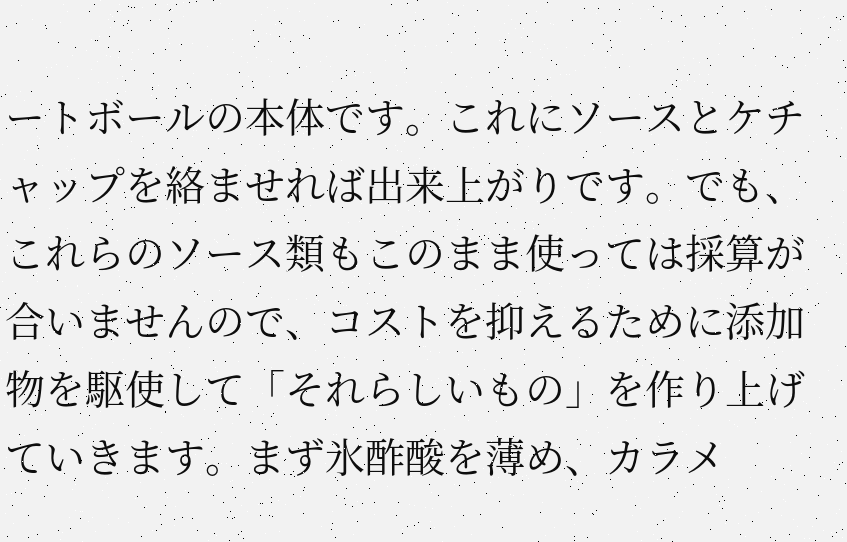ートボールの本体です。これにソースとケチャップを絡ませれば出来上がりです。でも、これらのソース類もこのまま使っては採算が合いませんので、コストを抑えるために添加物を駆使して「それらしいもの」を作り上げていきます。まず氷酢酸を薄め、カラメ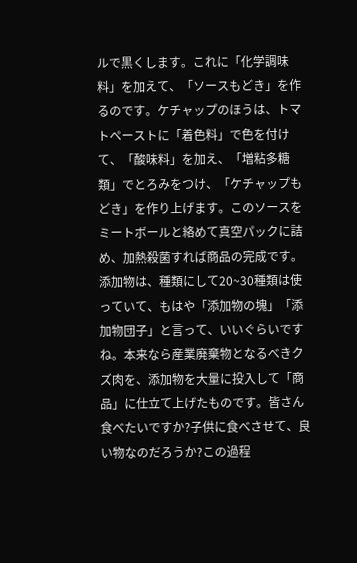ルで黒くします。これに「化学調味料」を加えて、「ソースもどき」を作るのです。ケチャップのほうは、トマトペーストに「着色料」で色を付けて、「酸味料」を加え、「増粘多糖類」でとろみをつけ、「ケチャップもどき」を作り上げます。このソースをミートボールと絡めて真空パックに詰め、加熱殺菌すれば商品の完成です。添加物は、種類にして20~30種類は使っていて、もはや「添加物の塊」「添加物団子」と言って、いいぐらいですね。本来なら産業廃棄物となるべきクズ肉を、添加物を大量に投入して「商品」に仕立て上げたものです。皆さん食べたいですか?子供に食べさせて、良い物なのだろうか?この過程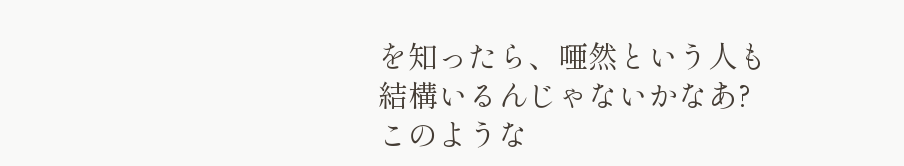を知ったら、唖然という人も結構いるんじゃないかなあ?このような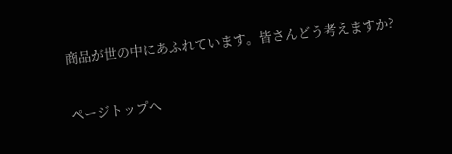商品が世の中にあふれています。皆さんどう考えますか?

ページトップへ